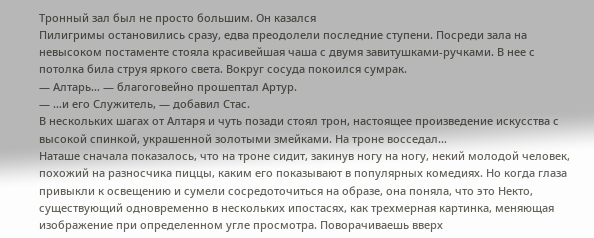Тронный зал был не просто большим. Он казался
Пилигримы остановились сразу, едва преодолели последние ступени. Посреди зала на невысоком постаменте стояла красивейшая чаша с двумя завитушками-ручками. В нее с потолка била струя яркого света. Вокруг сосуда покоился сумрак.
— Алтарь… — благоговейно прошептал Артур.
— …и его Служитель, — добавил Стас.
В нескольких шагах от Алтаря и чуть позади стоял трон, настоящее произведение искусства с высокой спинкой, украшенной золотыми змейками. На троне восседал…
Наташе сначала показалось, что на троне сидит, закинув ногу на ногу, некий молодой человек, похожий на разносчика пиццы, каким его показывают в популярных комедиях. Но когда глаза привыкли к освещению и сумели сосредоточиться на образе, она поняла, что это Некто, существующий одновременно в нескольких ипостасях, как трехмерная картинка, меняющая изображение при определенном угле просмотра. Поворачиваешь вверх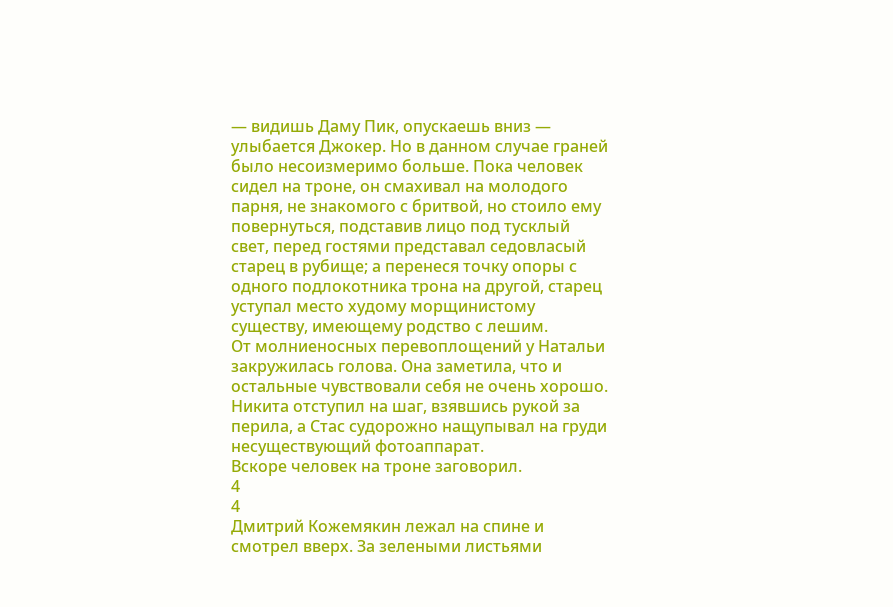— видишь Даму Пик, опускаешь вниз — улыбается Джокер. Но в данном случае граней было несоизмеримо больше. Пока человек сидел на троне, он смахивал на молодого парня, не знакомого с бритвой, но стоило ему повернуться, подставив лицо под тусклый свет, перед гостями представал седовласый старец в рубище; а перенеся точку опоры с одного подлокотника трона на другой, старец уступал место худому морщинистому существу, имеющему родство с лешим.
От молниеносных перевоплощений у Натальи закружилась голова. Она заметила, что и остальные чувствовали себя не очень хорошо. Никита отступил на шаг, взявшись рукой за перила, а Стас судорожно нащупывал на груди несуществующий фотоаппарат.
Вскоре человек на троне заговорил.
4
4
Дмитрий Кожемякин лежал на спине и смотрел вверх. За зелеными листьями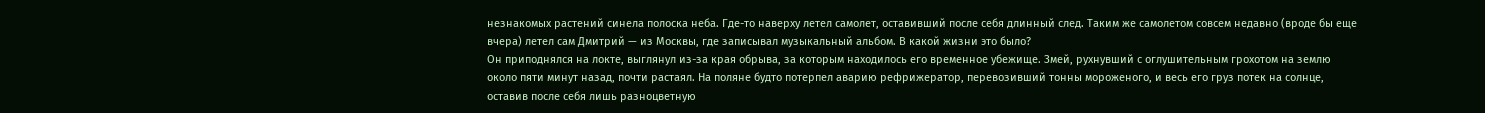незнакомых растений синела полоска неба. Где-то наверху летел самолет, оставивший после себя длинный след. Таким же самолетом совсем недавно (вроде бы еще вчера) летел сам Дмитрий — из Москвы, где записывал музыкальный альбом. В какой жизни это было?
Он приподнялся на локте, выглянул из-за края обрыва, за которым находилось его временное убежище. Змей, рухнувший с оглушительным грохотом на землю около пяти минут назад, почти растаял. На поляне будто потерпел аварию рефрижератор, перевозивший тонны мороженого, и весь его груз потек на солнце, оставив после себя лишь разноцветную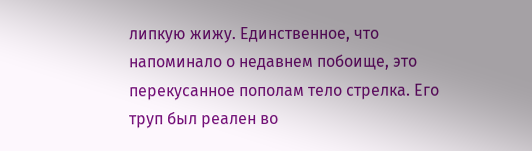липкую жижу. Единственное, что напоминало о недавнем побоище, это перекусанное пополам тело стрелка. Его труп был реален во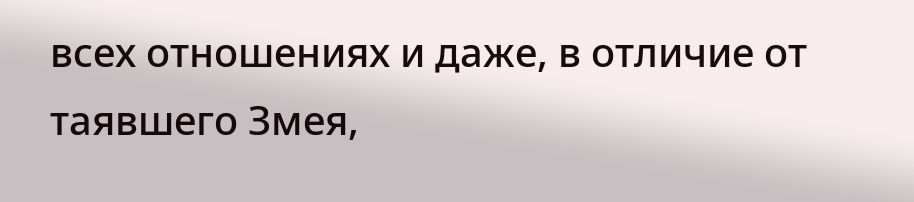всех отношениях и даже, в отличие от таявшего Змея,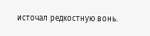источал редкостную вонь.